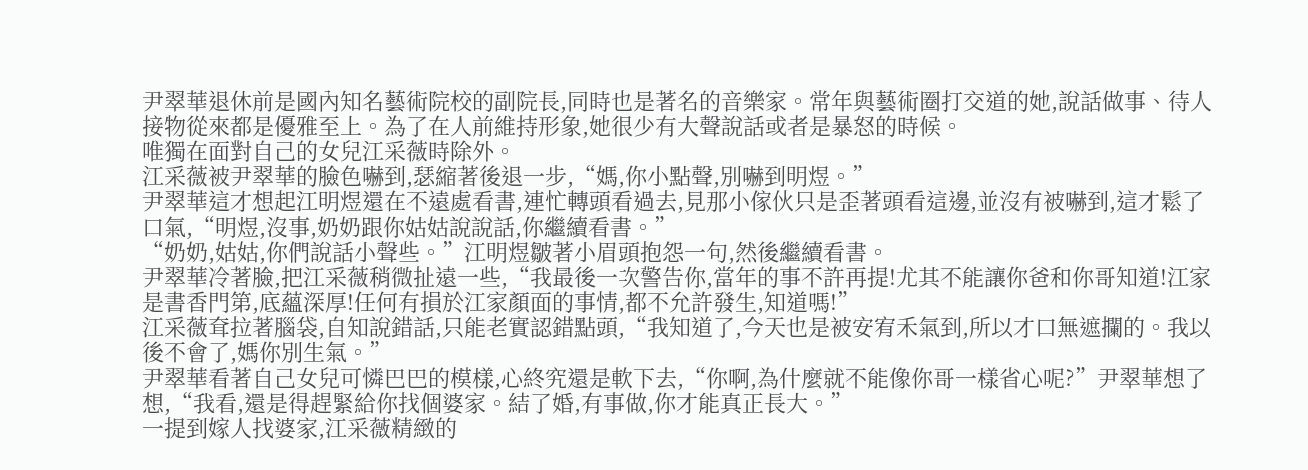尹翠華退休前是國內知名藝術院校的副院長,同時也是著名的音樂家。常年與藝術圈打交道的她,說話做事、待人接物從來都是優雅至上。為了在人前維持形象,她很少有大聲說話或者是暴怒的時候。
唯獨在面對自己的女兒江采薇時除外。
江采薇被尹翠華的臉色嚇到,瑟縮著後退一步,“媽,你小點聲,別嚇到明煜。”
尹翠華這才想起江明煜還在不遠處看書,連忙轉頭看過去,見那小傢伙只是歪著頭看這邊,並沒有被嚇到,這才鬆了口氣,“明煜,沒事,奶奶跟你姑姑說說話,你繼續看書。”
“奶奶,姑姑,你們說話小聲些。”江明煜皺著小眉頭抱怨一句,然後繼續看書。
尹翠華冷著臉,把江采薇稍微扯遠一些,“我最後一次警告你,當年的事不許再提!尤其不能讓你爸和你哥知道!江家是書香門第,底蘊深厚!任何有損於江家顏面的事情,都不允許發生,知道嗎!”
江采薇耷拉著腦袋,自知說錯話,只能老實認錯點頭,“我知道了,今天也是被安宥禾氣到,所以才口無遮攔的。我以後不會了,媽你別生氣。”
尹翠華看著自己女兒可憐巴巴的模樣,心終究還是軟下去,“你啊,為什麼就不能像你哥一樣省心呢?”尹翠華想了想,“我看,還是得趕緊給你找個婆家。結了婚,有事做,你才能真正長大。”
一提到嫁人找婆家,江采薇精緻的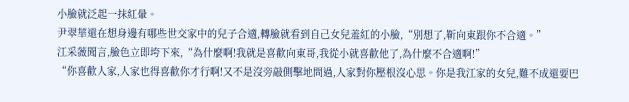小臉就泛起一抹紅暈。
尹翠華還在想身邊有哪些世交家中的兒子合適,轉臉就看到自己女兒羞紅的小臉,“別想了,靳向東跟你不合適。”
江采薇聞言,臉色立即垮下來,“為什麼啊!我就是喜歡向東哥,我從小就喜歡他了,為什麼不合適啊!”
“你喜歡人家,人家也得喜歡你才行啊!又不是沒旁敲側擊地問過,人家對你壓根沒心思。你是我江家的女兒,難不成還要巴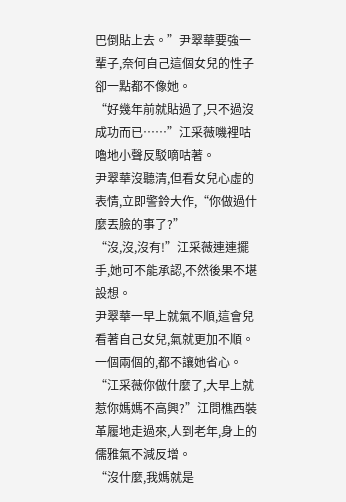巴倒貼上去。”尹翠華要強一輩子,奈何自己這個女兒的性子卻一點都不像她。
“好幾年前就貼過了,只不過沒成功而已……”江采薇嘰裡咕嚕地小聲反駁嘀咕著。
尹翠華沒聽清,但看女兒心虛的表情,立即警鈴大作,“你做過什麼丟臉的事了?”
“沒,沒,沒有!”江采薇連連擺手,她可不能承認,不然後果不堪設想。
尹翠華一早上就氣不順,這會兒看著自己女兒,氣就更加不順。
一個兩個的,都不讓她省心。
“江采薇你做什麼了,大早上就惹你媽媽不高興?”江問樵西裝革履地走過來,人到老年,身上的儒雅氣不減反增。
“沒什麼,我媽就是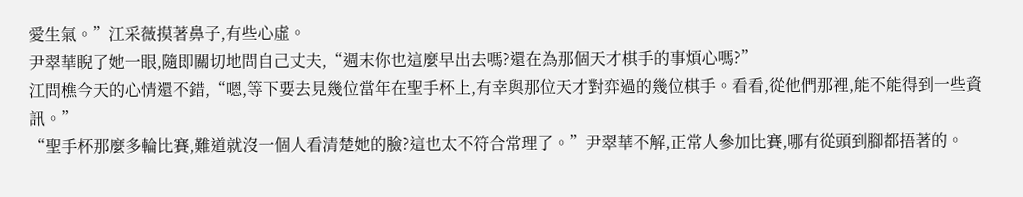愛生氣。”江采薇摸著鼻子,有些心虛。
尹翠華睨了她一眼,隨即關切地問自己丈夫,“週末你也這麼早出去嗎?還在為那個天才棋手的事煩心嗎?”
江問樵今天的心情還不錯,“嗯,等下要去見幾位當年在聖手杯上,有幸與那位天才對弈過的幾位棋手。看看,從他們那裡,能不能得到一些資訊。”
“聖手杯那麼多輪比賽,難道就沒一個人看清楚她的臉?這也太不符合常理了。”尹翠華不解,正常人參加比賽,哪有從頭到腳都捂著的。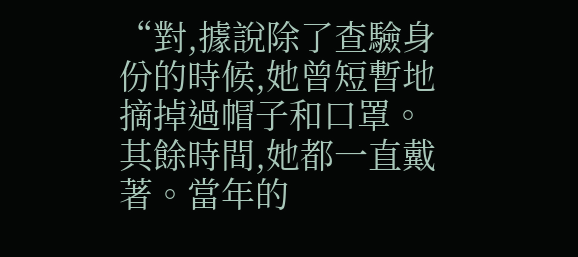“對,據說除了查驗身份的時候,她曾短暫地摘掉過帽子和口罩。其餘時間,她都一直戴著。當年的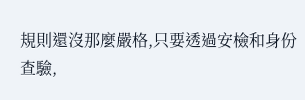規則還沒那麼嚴格,只要透過安檢和身份查驗,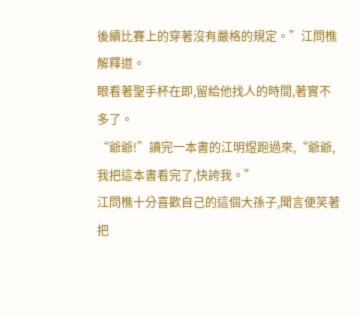後續比賽上的穿著沒有嚴格的規定。”江問樵解釋道。
眼看著聖手杯在即,留給他找人的時間,著實不多了。
“爺爺!”讀完一本書的江明煜跑過來,“爺爺,我把這本書看完了,快誇我。”
江問樵十分喜歡自己的這個大孫子,聞言便笑著把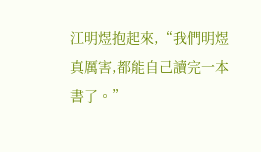江明煜抱起來,“我們明煜真厲害,都能自己讀完一本書了。”